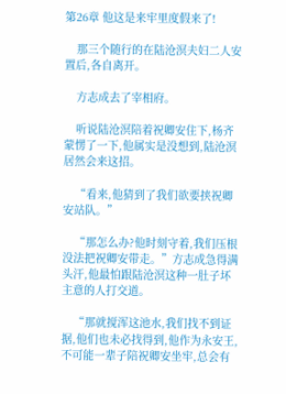第26章 他这是来牢里度假来了!

    那三个随行的在陆沧溟夫妇二人安置后,各自离开。

    方志成去了宰相府。

    听说陆沧溟陪着祝卿安住下,杨齐蒙愣了一下,他属实是没想到,陆沧溟居然会来这招。

    “看来,他猜到了我们欲要挟祝卿安站队。”

    “那怎么办?他时刻守着,我们压根没法把祝卿安带走。”方志成急得满头汗,他最怕跟陆沧溟这种一肚子坏主意的人打交道。

    “那就搅浑这池水,我们找不到证据,他们也未必找得到,他作为永安王,不可能一辈子陪祝卿安坐牢,总会有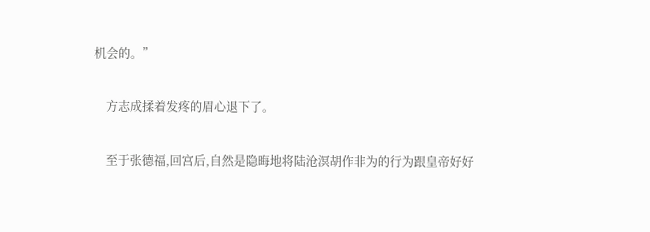机会的。”

    方志成揉着发疼的眉心退下了。

    至于张德福,回宫后,自然是隐晦地将陆沧溟胡作非为的行为跟皇帝好好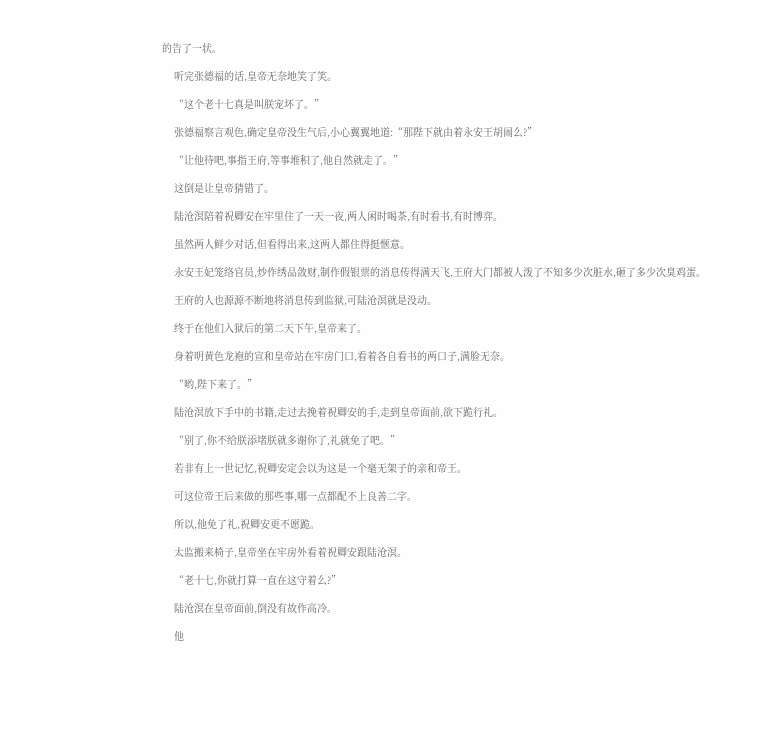的告了一状。

    听完张德福的话,皇帝无奈地笑了笑。

    “这个老十七真是叫朕宠坏了。”

    张德福察言观色,确定皇帝没生气后,小心翼翼地道:“那陛下就由着永安王胡闹么?”

    “让他待吧,事指王府,等事堆积了,他自然就走了。”

    这倒是让皇帝猜错了。

    陆沧溟陪着祝卿安在牢里住了一天一夜,两人闲时喝茶,有时看书,有时博弈。

    虽然两人鲜少对话,但看得出来,这两人都住得挺惬意。

    永安王妃笼络官员,炒作绣品敛财,制作假银票的消息传得满天飞,王府大门都被人泼了不知多少次脏水,砸了多少次臭鸡蛋。

    王府的人也源源不断地将消息传到监狱,可陆沧溟就是没动。

    终于在他们入狱后的第二天下午,皇帝来了。

    身着明黄色龙袍的宣和皇帝站在牢房门口,看着各自看书的两口子,满脸无奈。

    “哟,陛下来了。”

    陆沧溟放下手中的书籍,走过去挽着祝卿安的手,走到皇帝面前,欲下跪行礼。

    “别了,你不给朕添堵朕就多谢你了,礼就免了吧。”

    若非有上一世记忆,祝卿安定会以为这是一个毫无架子的亲和帝王。

    可这位帝王后来做的那些事,哪一点都配不上良善二字。

    所以,他免了礼,祝卿安更不愿跪。

    太监搬来椅子,皇帝坐在牢房外看着祝卿安跟陆沧溟。

    “老十七,你就打算一直在这守着么?”

    陆沧溟在皇帝面前,倒没有故作高冷。

    他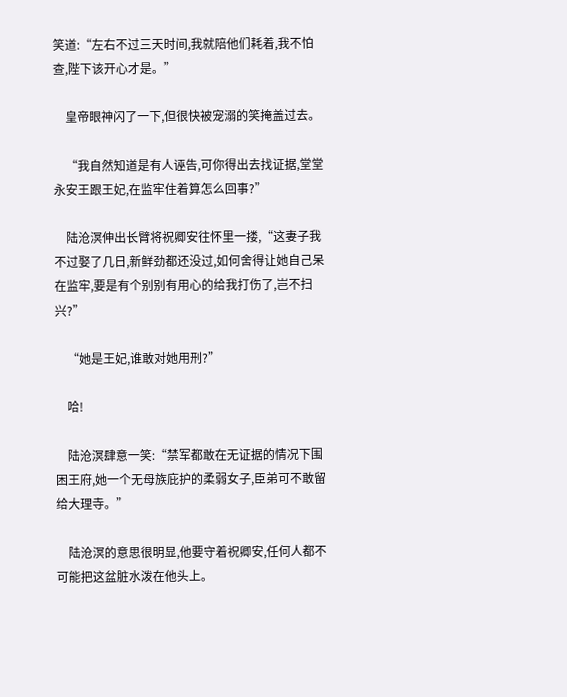笑道:“左右不过三天时间,我就陪他们耗着,我不怕查,陛下该开心才是。”

    皇帝眼神闪了一下,但很快被宠溺的笑掩盖过去。

    “我自然知道是有人诬告,可你得出去找证据,堂堂永安王跟王妃,在监牢住着算怎么回事?”

    陆沧溟伸出长臂将祝卿安往怀里一搂,“这妻子我不过娶了几日,新鲜劲都还没过,如何舍得让她自己呆在监牢,要是有个别别有用心的给我打伤了,岂不扫兴?”

    “她是王妃,谁敢对她用刑?”

    哈!

    陆沧溟肆意一笑:“禁军都敢在无证据的情况下围困王府,她一个无母族庇护的柔弱女子,臣弟可不敢留给大理寺。”

    陆沧溟的意思很明显,他要守着祝卿安,任何人都不可能把这盆脏水泼在他头上。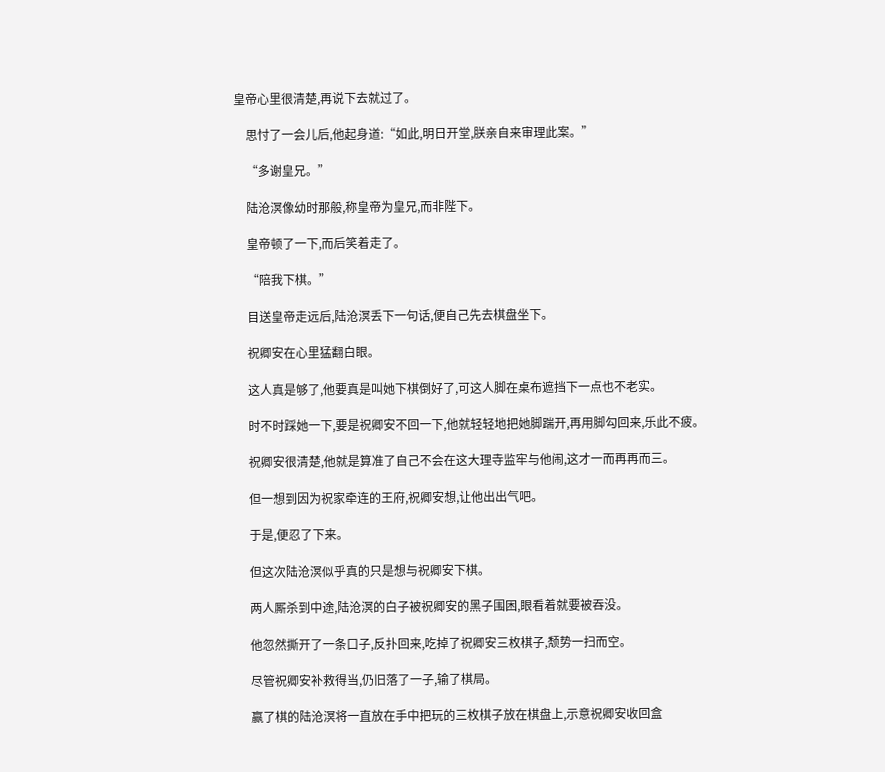皇帝心里很清楚,再说下去就过了。

    思忖了一会儿后,他起身道:“如此,明日开堂,朕亲自来审理此案。”

    “多谢皇兄。”

    陆沧溟像幼时那般,称皇帝为皇兄,而非陛下。

    皇帝顿了一下,而后笑着走了。

    “陪我下棋。”

    目送皇帝走远后,陆沧溟丢下一句话,便自己先去棋盘坐下。

    祝卿安在心里猛翻白眼。

    这人真是够了,他要真是叫她下棋倒好了,可这人脚在桌布遮挡下一点也不老实。

    时不时踩她一下,要是祝卿安不回一下,他就轻轻地把她脚踹开,再用脚勾回来,乐此不疲。

    祝卿安很清楚,他就是算准了自己不会在这大理寺监牢与他闹,这才一而再再而三。

    但一想到因为祝家牵连的王府,祝卿安想,让他出出气吧。

    于是,便忍了下来。

    但这次陆沧溟似乎真的只是想与祝卿安下棋。

    两人厮杀到中途,陆沧溟的白子被祝卿安的黑子围困,眼看着就要被吞没。

    他忽然撕开了一条口子,反扑回来,吃掉了祝卿安三枚棋子,颓势一扫而空。

    尽管祝卿安补救得当,仍旧落了一子,输了棋局。

    赢了棋的陆沧溟将一直放在手中把玩的三枚棋子放在棋盘上,示意祝卿安收回盒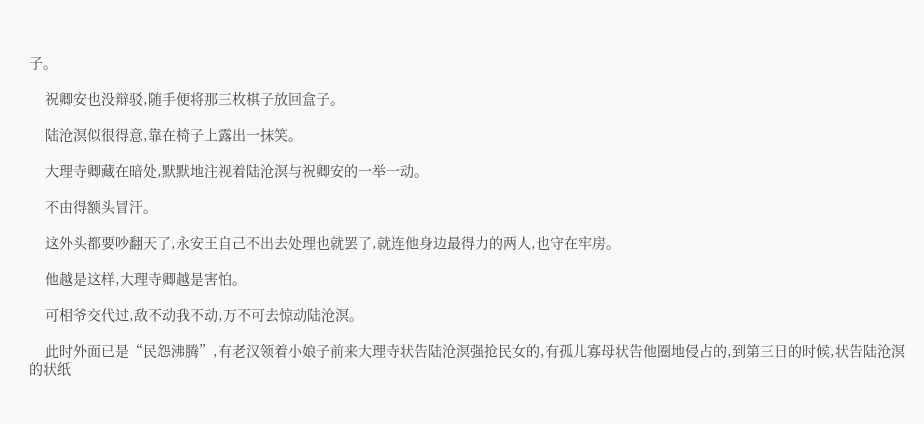子。

    祝卿安也没辩驳,随手便将那三枚棋子放回盒子。

    陆沧溟似很得意,靠在椅子上露出一抹笑。

    大理寺卿藏在暗处,默默地注视着陆沧溟与祝卿安的一举一动。

    不由得额头冒汗。

    这外头都要吵翻天了,永安王自己不出去处理也就罢了,就连他身边最得力的两人,也守在牢房。

    他越是这样,大理寺卿越是害怕。

    可相爷交代过,敌不动我不动,万不可去惊动陆沧溟。

    此时外面已是“民怨沸腾”,有老汉领着小娘子前来大理寺状告陆沧溟强抢民女的,有孤儿寡母状告他圈地侵占的,到第三日的时候,状告陆沧溟的状纸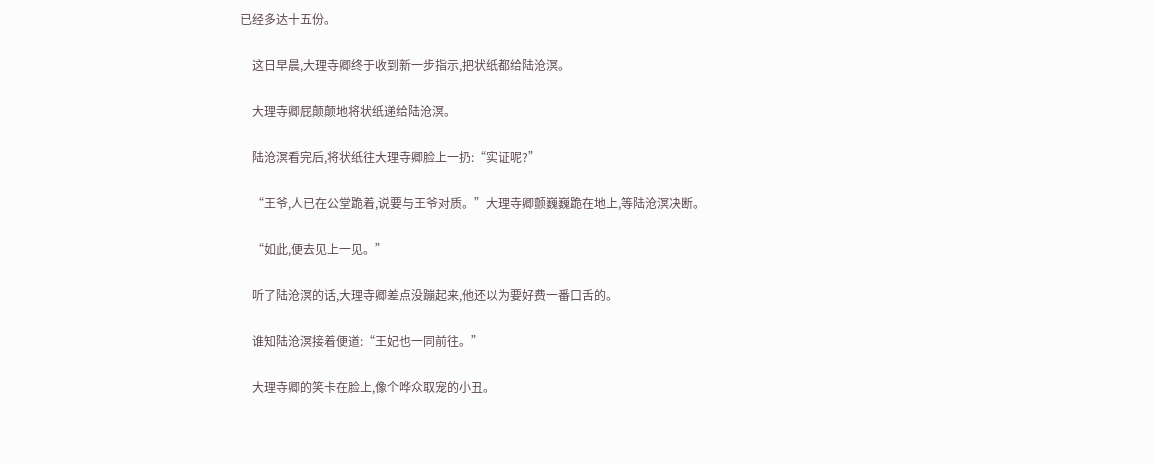已经多达十五份。

    这日早晨,大理寺卿终于收到新一步指示,把状纸都给陆沧溟。

    大理寺卿屁颠颠地将状纸递给陆沧溟。

    陆沧溟看完后,将状纸往大理寺卿脸上一扔:“实证呢?”

    “王爷,人已在公堂跪着,说要与王爷对质。”大理寺卿颤巍巍跪在地上,等陆沧溟决断。

    “如此,便去见上一见。”

    听了陆沧溟的话,大理寺卿差点没蹦起来,他还以为要好费一番口舌的。

    谁知陆沧溟接着便道:“王妃也一同前往。”

    大理寺卿的笑卡在脸上,像个哗众取宠的小丑。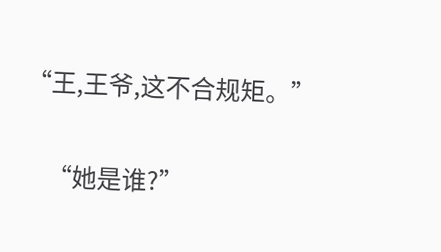“王,王爷,这不合规矩。”

    “她是谁?”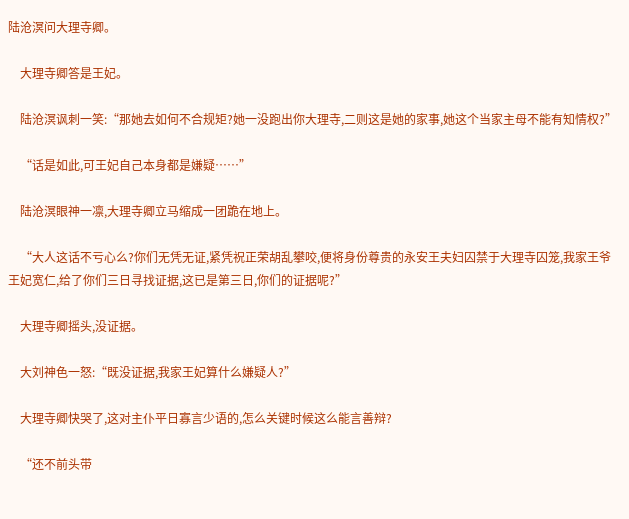陆沧溟问大理寺卿。

    大理寺卿答是王妃。

    陆沧溟讽刺一笑:“那她去如何不合规矩?她一没跑出你大理寺,二则这是她的家事,她这个当家主母不能有知情权?”

    “话是如此,可王妃自己本身都是嫌疑……”

    陆沧溟眼神一凛,大理寺卿立马缩成一团跪在地上。

    “大人这话不亏心么?你们无凭无证,紧凭祝正荣胡乱攀咬,便将身份尊贵的永安王夫妇囚禁于大理寺囚笼,我家王爷王妃宽仁,给了你们三日寻找证据,这已是第三日,你们的证据呢?”

    大理寺卿摇头,没证据。

    大刘神色一怒:“既没证据,我家王妃算什么嫌疑人?”

    大理寺卿快哭了,这对主仆平日寡言少语的,怎么关键时候这么能言善辩?

    “还不前头带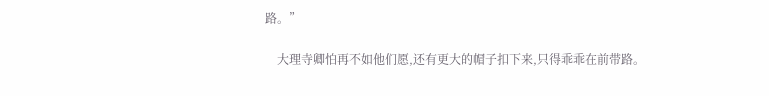路。”

    大理寺卿怕再不如他们愿,还有更大的帽子扣下来,只得乖乖在前带路。